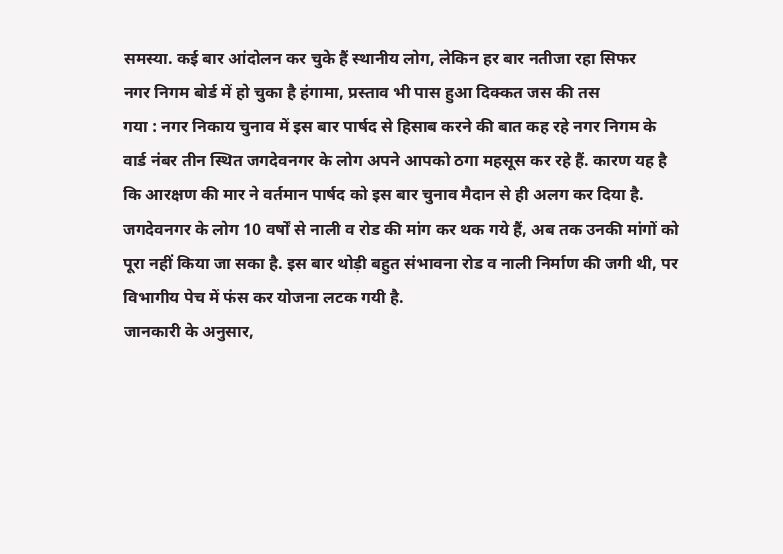समस्या. कई बार आंदोलन कर चुके हैं स्थानीय लोग, लेकिन हर बार नतीजा रहा सिफर
नगर निगम बोर्ड में हो चुका है हंगामा, प्रस्ताव भी पास हुआ दिक्कत जस की तस
गया : नगर निकाय चुनाव में इस बार पार्षद से हिसाब करने की बात कह रहे नगर निगम के वार्ड नंबर तीन स्थित जगदेवनगर के लोग अपने आपको ठगा महसूस कर रहे हैं. कारण यह है कि आरक्षण की मार ने वर्तमान पार्षद को इस बार चुनाव मैदान से ही अलग कर दिया है.
जगदेवनगर के लोग 10 वर्षों से नाली व रोड की मांग कर थक गये हैं, अब तक उनकी मांगों को पूरा नहीं किया जा सका है. इस बार थोड़ी बहुत संभावना रोड व नाली निर्माण की जगी थी, पर विभागीय पेच में फंस कर योजना लटक गयी है.
जानकारी के अनुसार,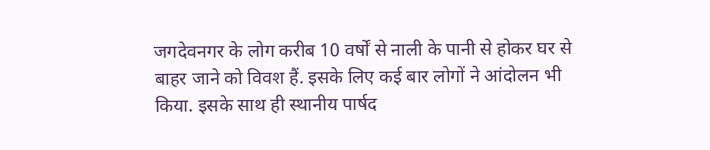जगदेवनगर के लोग करीब 10 वर्षों से नाली के पानी से होकर घर से बाहर जाने को विवश हैं. इसके लिए कई बार लोगों ने आंदोलन भी किया. इसके साथ ही स्थानीय पार्षद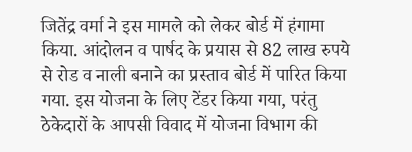जितेंद्र वर्मा ने इस मामले को लेकर बोर्ड में हंगामा किया. आंदोलन व पार्षद के प्रयास से 82 लाख रुपये से रोड व नाली बनाने का प्रस्ताव बोर्ड में पारित किया गया. इस योजना के लिए टेंडर किया गया, परंतु ठेकेदारों के आपसी विवाद में योजना विभाग की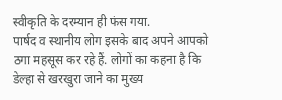स्वीकृति के दरम्यान ही फंस गया.
पार्षद व स्थानीय लोग इसके बाद अपने आपको ठगा महसूस कर रहे हैं. लोगों का कहना है कि डेल्हा से खरखुरा जाने का मुख्य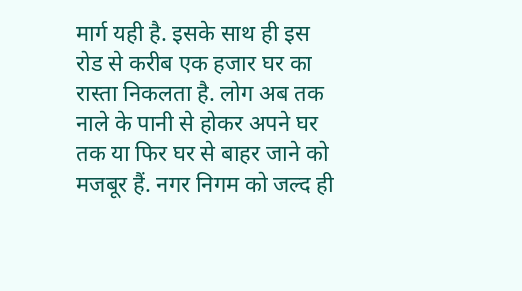मार्ग यही है. इसके साथ ही इस रोड से करीब एक हजार घर का रास्ता निकलता है. लोग अब तक नाले के पानी से होकर अपने घर तक या फिर घर से बाहर जाने को मजबूर हैं. नगर निगम को जल्द ही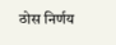ठोस निर्णय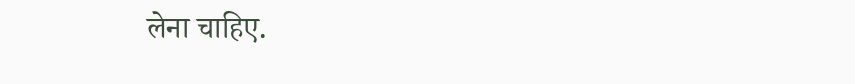लेना चाहिए.